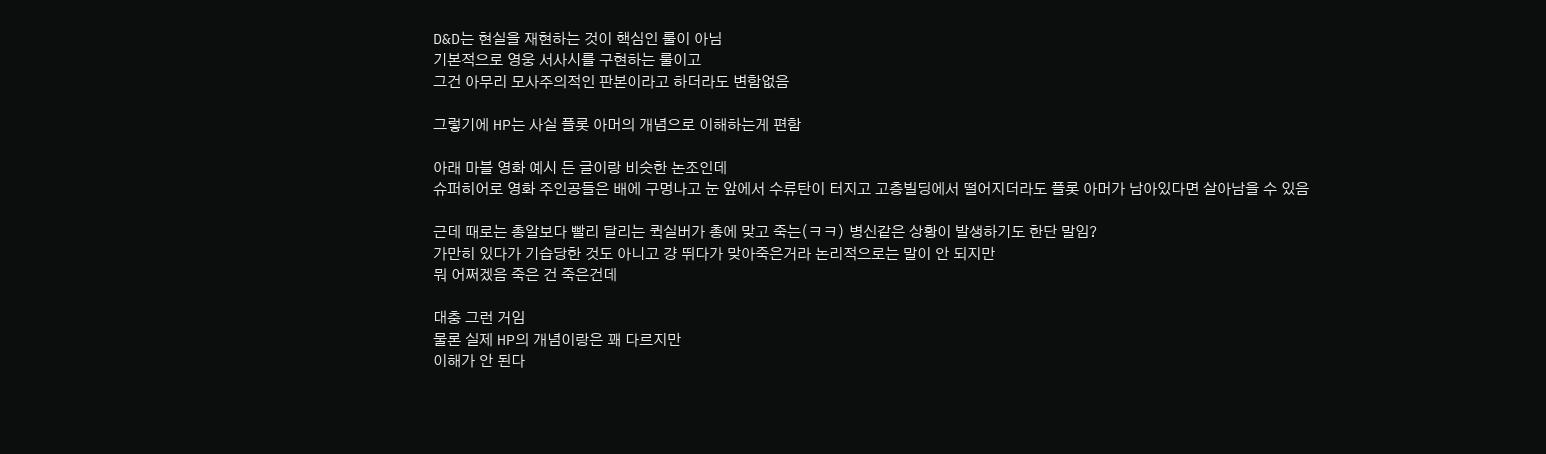D&D는 현실을 재현하는 것이 핵심인 룰이 아님
기본적으로 영웅 서사시를 구현하는 룰이고
그건 아무리 모사주의적인 판본이라고 하더라도 변함없음

그렇기에 HP는 사실 플롯 아머의 개념으로 이해하는게 편함

아래 마블 영화 예시 든 글이랑 비슷한 논조인데
슈퍼히어로 영화 주인공들은 배에 구멍나고 눈 앞에서 수류탄이 터지고 고층빌딩에서 떨어지더라도 플롯 아머가 남아있다면 살아남을 수 있음

근데 때로는 총알보다 빨리 달리는 퀵실버가 총에 맞고 죽는(ㅋㅋ) 병신같은 상황이 발생하기도 한단 말임?
가만히 있다가 기습당한 것도 아니고 걍 뛰다가 맞아죽은거라 논리적으로는 말이 안 되지만
뭐 어쩌겠음 죽은 건 죽은건데

대충 그런 거임
물론 실제 HP의 개념이랑은 꽤 다르지만
이해가 안 된다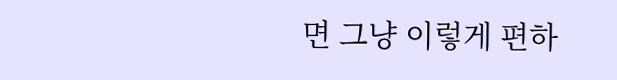면 그냥 이렇게 편하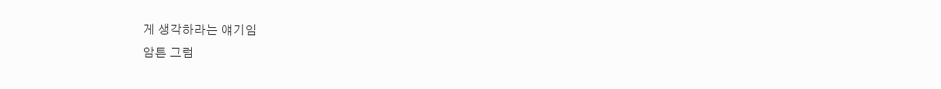게 생각하라는 얘기임
암튼 그럼